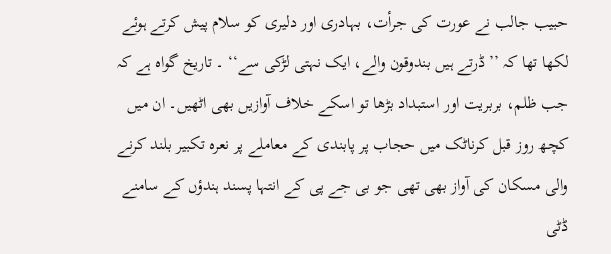حبیب جالب نے عورت کی جرأت، بہادری اور دلیری کو سلام پیش کرتے ہوئے لکھا تھا کہ ’’ ڈرتے ہیں بندوقون والے، ایک نہتی لڑکی سے‘‘ ۔ تاریخ گواہ ہے کہ جب ظلم، بربریت اور استبداد بڑھا تو اسکے خلاف آوازیں بھی اٹھیں۔ ان میں کچھ روز قبل کرناٹک میں حجاب پر پابندی کے معاملے پر نعرہ تکبیر بلند کرنے والی مسکان کی آواز بھی تھی جو بی جے پی کے انتہا پسند ہندؤں کے سامنے ڈٹی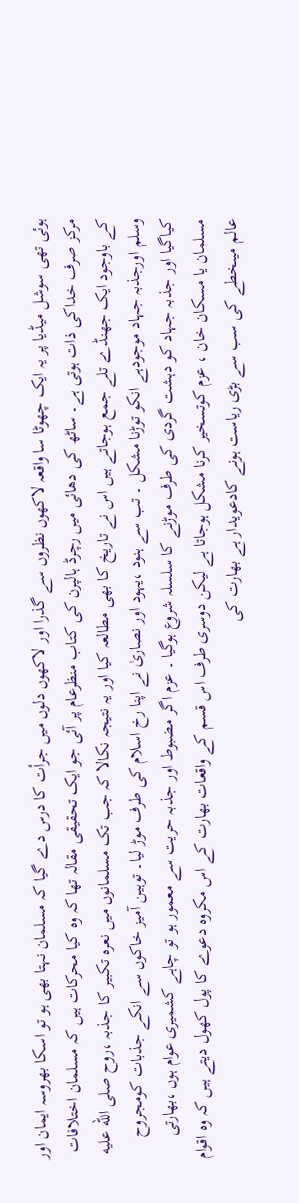ہوئی تھی سوشل میڈیا پر یہ ایک چھوٹا سا واقعہ لاکھوں نظروں سے گذرا اور لاکھوں دلوں میں جرأت کا درس دے گیا کہ مسلمان نہتا بھی ہو تو اسکا بھروسہ ایمان اور مرکز صرف خداکی ذات ہوتی ہے۔ ساٹھ کی دھائی میں رچرڈ ہالپرن کی کتاب منظرعام پر آئی جو ایک تحقیقی مقالہ تھا کہ وہ کیا محرکات ہیں کہ مسلمان اختلافات کے باوجود ایک جھنڈے تلے جمع ہوجاتے ہیں اس نے تاریخ کا بھی مطالعہ کیا اور یہ نتیجہ نکالا کہ جب تک مسلمانوں میں نعرہ تکبیر کا جذبہ ،روح صلى الله عليه وسلم اورجذبہ جہاد موجودہے انکو توڑنا مشکل ۔ تب سے ہنود ،یہود اور نصاریٰ نے اپنا رخ اسلام کی طرف موڑ لیا۔ توہین آمیز خاکوں سے انکے جذبات کومجروح کیاگیا اور جذبہ جہاد کو دہشت گردی کی طرف موڑنے کا سلسلہ شروع ہوگیا ۔ عزم اگر مضبوط اور جذبہ حریت سے معمور ہو تو چاہے کشمیری عوام ہوں ،بھارتی مسلمان یا مسکان خان ، عزم کوتسخیر کرنا مشکل ہوجاتا ہے لیکن دوسری طرف اس قسم کے واقعات بھارت کے اس مکروہ دعوے کا پول کھول دیتے ہیں کہ وہ اقوام عالم میںخطے کی سب سے بڑی ریاست ہونے کادعویدار ہے بھارت کی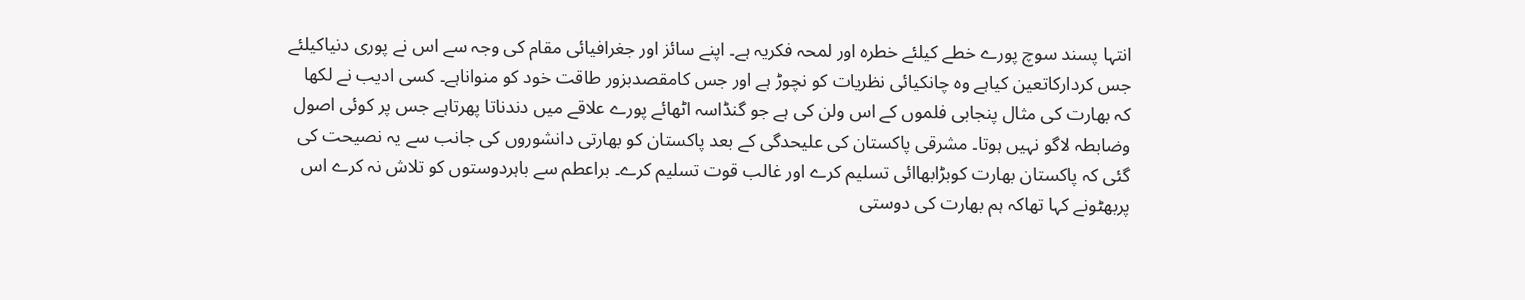انتہا پسند سوچ پورے خطے کیلئے خطرہ اور لمحہ فکریہ ہے۔ اپنے سائز اور جغرافیائی مقام کی وجہ سے اس نے پوری دنیاکیلئے جس کردارکاتعین کیاہے وہ چانکیائی نظریات کو نچوڑ ہے اور جس کامقصدبزور طاقت خود کو منواناہے۔ کسی ادیب نے لکھا کہ بھارت کی مثال پنجابی فلموں کے اس ولن کی ہے جو گنڈاسہ اٹھائے پورے علاقے میں دندناتا پھرتاہے جس پر کوئی اصول وضابطہ لاگو نہیں ہوتا۔ مشرقی پاکستان کی علیحدگی کے بعد پاکستان کو بھارتی دانشوروں کی جانب سے یہ نصیحت کی گئی کہ پاکستان بھارت کوبڑابھاائی تسلیم کرے اور غالب قوت تسلیم کرے۔ براعطم سے باہردوستوں کو تلاش نہ کرے اس پربھٹونے کہا تھاکہ ہم بھارت کی دوستی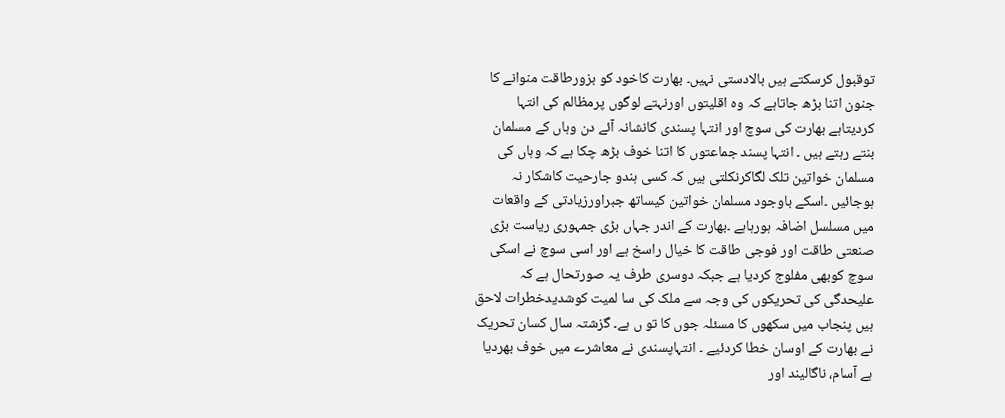توقبول کرسکتے ہیں بالادستی نہیں۔ بھارت کاخود کو بزورطاقت منوانے کا جنون اتنا بڑھ جاتاہے کہ وہ اقلیتوں اورنہتے لوگوں پرمظالم کی انتہا کردیتاہے بھارت کی سوچ اور انتہا پسندی کانشانہ آئے دن وہاں کے مسلمان بنتے رہتے ہیں ۔ انتہا پسند جماعتوں کا اتنا خوف بڑھ چکا ہے کہ وہاں کی مسلمان خواتین تلک لگاکرنکلتی ہیں کہ کسی ہندو جارحیت کاشکار نہ ہوجائیں ۔اسکے باوجود مسلمان خواتین کیساتھ جبراورزیادتی کے واقعات میں مسلسل اضافہ ہورہاہے ۔بھارت کے اندر جہاں بڑی جمہوری ریاست بڑی صنعتی طاقت اور فوجی طاقت کا خیال راسخ ہے اور اسی سوچ نے اسکی سوچ کوبھی مفلوج کردیا ہے جبکہ دوسری طرف یہ صورتحال ہے کہ علیحدگی کی تحریکوں کی وجہ سے ملک کی سا لمیت کوشدیدخطرات لاحق ہیں پنجاب میں سکھوں کا مسئلہ جوں کا تو ں ہے۔ گزشتہ سال کسان تحریک نے بھارت کے اوسان خطا کردئیے ۔ انتہاپسندی نے معاشرے میں خوف بھردیا ہے آسام، ناگالیند اور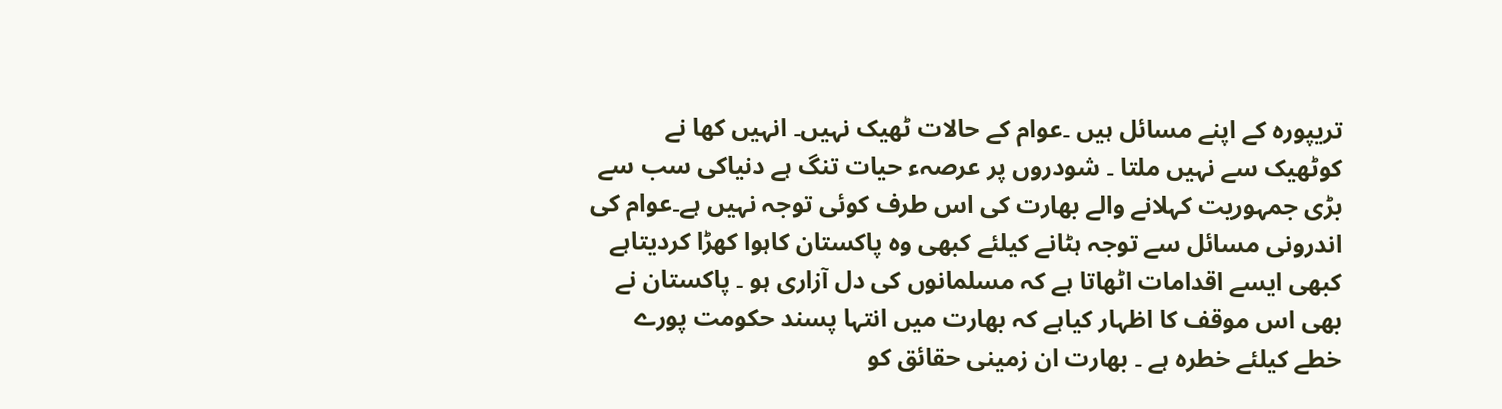تریپورہ کے اپنے مسائل ہیں ۔عوام کے حالات ٹھیک نہیں۔ انہیں کھا نے کوٹھیک سے نہیں ملتا ۔ شودروں پر عرصہء حیات تنگ ہے دنیاکی سب سے بڑی جمہوریت کہلانے والے بھارت کی اس طرف کوئی توجہ نہیں ہے۔عوام کی اندرونی مسائل سے توجہ ہٹانے کیلئے کبھی وہ پاکستان کاہوا کھڑا کردیتاہے کبھی ایسے اقدامات اٹھاتا ہے کہ مسلمانوں کی دل آزاری ہو ۔ پاکستان نے بھی اس موقف کا اظہار کیاہے کہ بھارت میں انتہا پسند حکومت پورے خطے کیلئے خطرہ ہے ۔ بھارت ان زمینی حقائق کو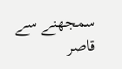سمجھنے سے قاصر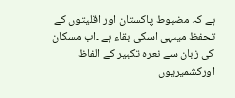ہے کہ مضبوط پاکستان اور اقلیتوں کے تحفظ میںہی اسکی بقاء ہے ۔اب مسکان کی زبان سے نعرہ تکبیر کے الفاظ اورکشمیریوں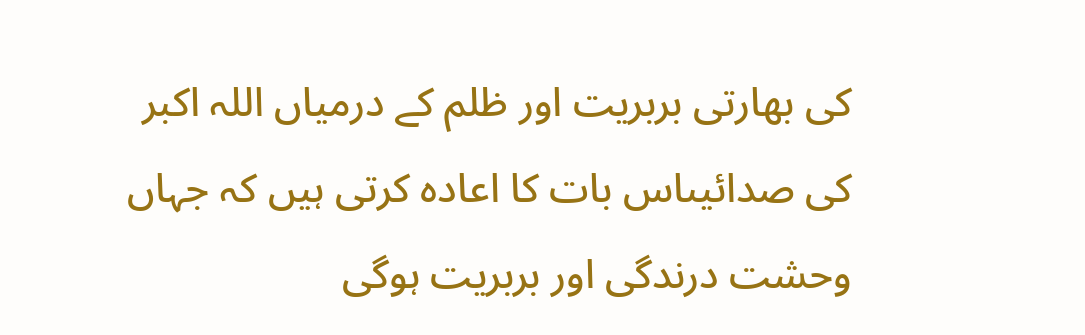کی بھارتی بربریت اور ظلم کے درمیاں اللہ اکبر کی صدائیںاس بات کا اعادہ کرتی ہیں کہ جہاں وحشت درندگی اور بربریت ہوگی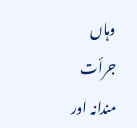وہاں جرأت مندانہ اور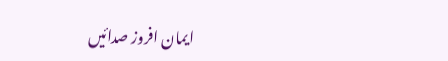ایمان افروز صدائیں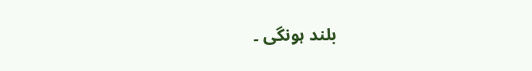بلند ہونگی ۔